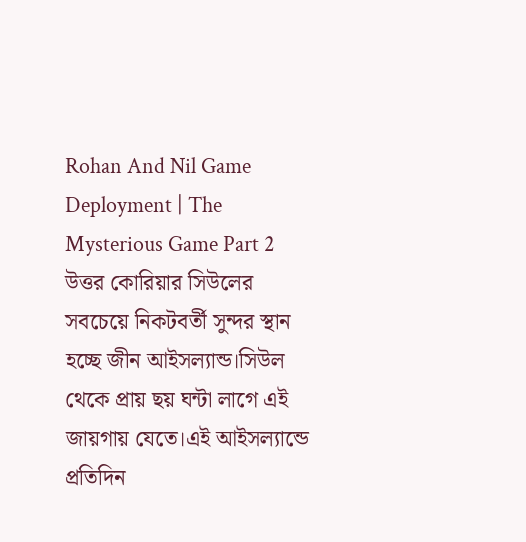Rohan And Nil Game Deployment | The Mysterious Game Part 2
উত্তর কোরিয়ার সিউলের সবচেয়ে নিকটবর্তী সুন্দর স্থান হচ্ছে জীন আইসল্যান্ড।সিউল থেকে প্রায় ছয় ঘন্টা লাগে এই জায়গায় যেতে।এই আইসল্যান্ডে প্রতিদিন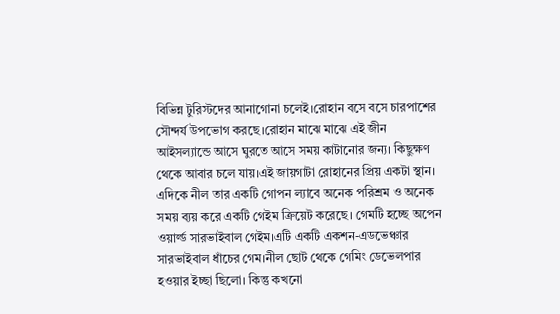বিভিন্ন টুরিস্টদের আনাগোনা চলেই।রোহান বসে বসে চারপাশের সৌন্দর্য উপভোগ করছে।রোহান মাঝে মাঝে এই জীন আইসল্যান্ডে আসে ঘুরতে আসে সময় কাটানোর জন্য। কিছুক্ষণ থেকে আবার চলে যায়।এই জায়গাটা রোহানের প্রিয় একটা স্থান।
এদিকে নীল তার একটি গোপন ল্যাবে অনেক পরিশ্রম ও অনেক সময় ব্যয় করে একটি গেইম ক্রিয়েট করেছে। গেমটি হচ্ছে অপেন ওয়ার্ল্ড সারভাইবাল গেইম।এটি একটি একশন-এডভেঞ্চার সারভাইবাল ধাঁচের গেম।নীল ছোট থেকে গেমিং ডেভেলপার হওয়ার ইচ্ছা ছিলো। কিন্তু কখনো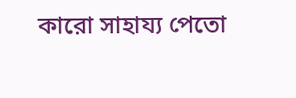কারো সাহায্য পেতো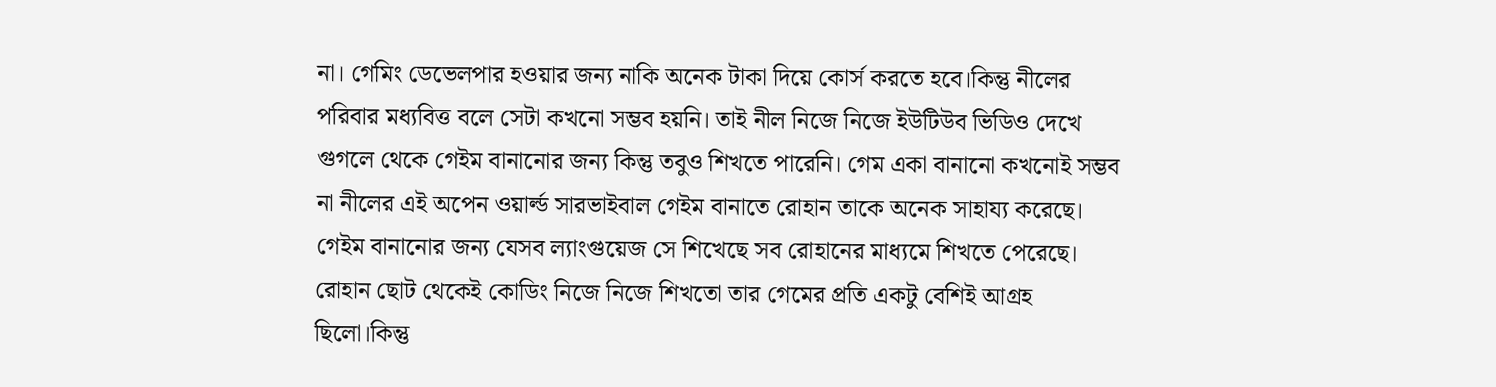না। গেমিং ডেভেলপার হওয়ার জন্য নাকি অনেক টাকা দিয়ে কোর্স করতে হবে।কিন্তু নীলের পরিবার মধ্যবিত্ত বলে সেটা কখনো সম্ভব হয়নি। তাই নীল নিজে নিজে ইউটিউব ভিডিও দেখে গুগলে থেকে গেইম বানানোর জন্য কিন্তু তবুও শিখতে পারেনি। গেম একা বানানো কখনোই সম্ভব না নীলের এই অপেন ওয়ার্ল্ড সারভাইবাল গেইম বানাতে রোহান তাকে অনেক সাহায্য করেছে। গেইম বানানোর জন্য যেসব ল্যাংগুয়েজ সে শিখেছে সব রোহানের মাধ্যমে শিখতে পেরেছে।
রোহান ছোট থেকেই কোডিং নিজে নিজে শিখতো তার গেমের প্রতি একটু বেশিই আগ্রহ ছিলো।কিন্তু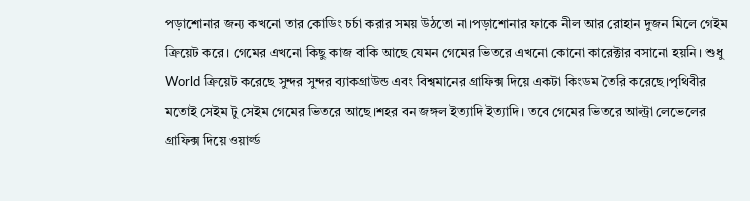পড়াশোনার জন্য কখনো তার কোডিং চর্চা করার সময় উঠতো না।পড়াশোনার ফাকে নীল আর রোহান দুজন মিলে গেইম ক্রিয়েট করে। গেমের এখনো কিছু কাজ বাকি আছে যেমন গেমের ভিতরে এখনো কোনো কারেক্টার বসানো হয়নি। শুধু World ক্রিয়েট করেছে সুন্দর সুন্দর ব্যাকগ্রাউন্ড এবং বিশ্বমানের গ্রাফিক্স দিয়ে একটা কিংডম তৈরি করেছে।পৃথিবীর মতোই সেইম টু সেইম গেমের ভিতরে আছে।শহর বন জঙ্গল ইত্যাদি ইত্যাদি। তবে গেমের ভিতরে আল্ট্রা লেভেলের গ্রাফিক্স দিয়ে ওয়ার্ল্ড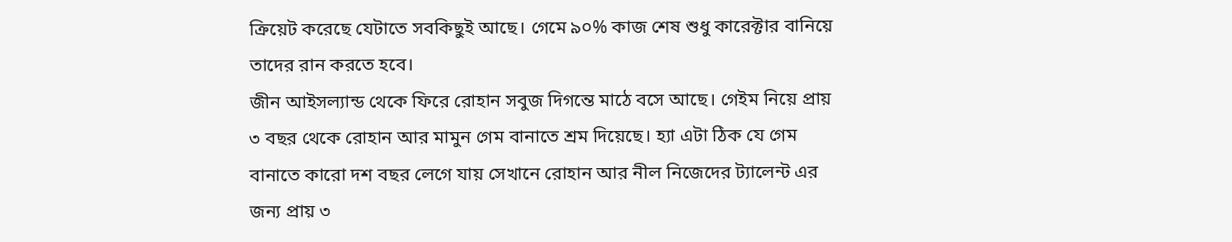ক্রিয়েট করেছে যেটাতে সবকিছুই আছে। গেমে ৯০% কাজ শেষ শুধু কারেক্টার বানিয়ে তাদের রান করতে হবে।
জীন আইসল্যান্ড থেকে ফিরে রোহান সবুজ দিগন্তে মাঠে বসে আছে। গেইম নিয়ে প্রায় ৩ বছর থেকে রোহান আর মামুন গেম বানাতে শ্রম দিয়েছে। হ্যা এটা ঠিক যে গেম বানাতে কারো দশ বছর লেগে যায় সেখানে রোহান আর নীল নিজেদের ট্যালেন্ট এর জন্য প্রায় ৩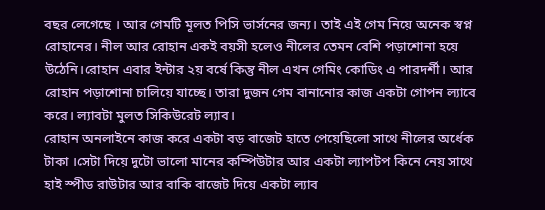বছর লেগেছে । আর গেমটি মূলত পিসি ভার্সনের জন্য। তাই এই গেম নিয়ে অনেক স্বপ্ন রোহানের। নীল আর রোহান একই বয়সী হলেও নীলের তেমন বেশি পড়াশোনা হয়ে উঠেনি।রোহান এবার ইন্টার ২য় বর্ষে কিন্তু নীল এখন গেমিং কোডিং এ পারদর্শী। আর রোহান পড়াশোনা চালিয়ে যাচ্ছে। তারা দুজন গেম বানানোর কাজ একটা গোপন ল্যাবে করে। ল্যাবটা মুলত সিকিউরেট ল্যাব।
রোহান অনলাইনে কাজ করে একটা বড় বাজেট হাতে পেয়েছিলো সাথে নীলের অর্ধেক টাকা ।সেটা দিয়ে দুটো ভালো মানের কম্পিউটার আর একটা ল্যাপটপ কিনে নেয় সাথে হাই স্পীড রাউটার আর বাকি বাজেট দিয়ে একটা ল্যাব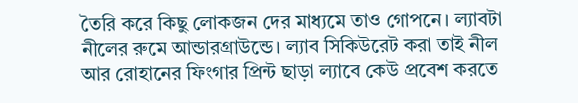তৈরি করে কিছু লোকজন দের মাধ্যমে তাও গোপনে। ল্যাবটা নীলের রুমে আন্ডারগ্রাউন্ডে। ল্যাব সিকিউরেট করা তাই নীল আর রোহানের ফিংগার প্রিন্ট ছাড়া ল্যাবে কেউ প্রবেশ করতে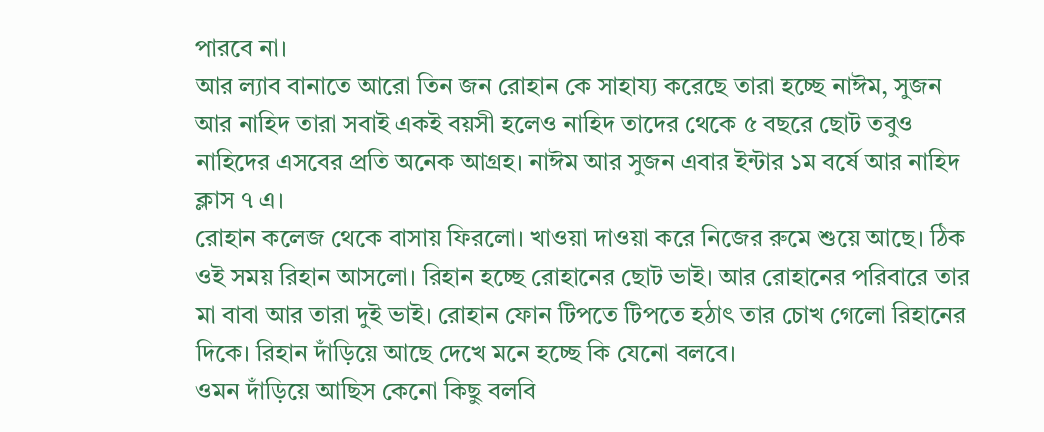পারবে না।
আর ল্যাব বানাতে আরো তিন জন রোহান কে সাহায্য করেছে তারা হচ্ছে নাঈম, সুজন আর নাহিদ তারা সবাই একই বয়সী হলেও নাহিদ তাদের থেকে ৫ বছরে ছোট তবুও নাহিদের এসবের প্রতি অনেক আগ্রহ। নাঈম আর সুজন এবার ইন্টার ১ম বর্ষে আর নাহিদ ক্লাস ৭ এ।
রোহান কলেজ থেকে বাসায় ফিরলো। খাওয়া দাওয়া করে নিজের রুমে শুয়ে আছে। ঠিক ওই সময় রিহান আসলো। রিহান হচ্ছে রোহানের ছোট ভাই। আর রোহানের পরিবারে তার মা বাবা আর তারা দুই ভাই। রোহান ফোন টিপতে টিপতে হঠাৎ তার চোখ গেলো রিহানের দিকে। রিহান দাঁড়িয়ে আছে দেখে মনে হচ্ছে কি যেনো বলবে।
ওমন দাঁড়িয়ে আছিস কেনো কিছু বলবি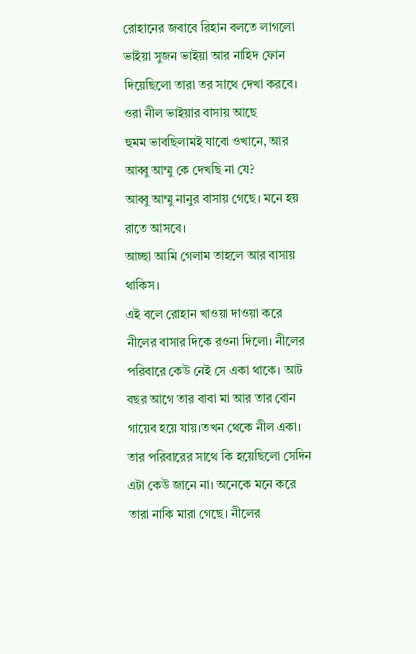রোহানের জবাবে রিহান বলতে লাগলো ভাইয়া সুজন ভাইয়া আর নাহিদ ফোন দিয়েছিলো তারা তর সাথে দেখা করবে। ওরা নীল ভাইয়ার বাসায় আছে
হুমম ভাবছিলামই যাবো ওখানে, আর আব্বু আম্মু কে দেখছি না যে?
আব্বু আম্মু নানুর বাসায় গেছে। মনে হয় রাতে আসবে।
আচ্ছা আমি গেলাম তাহলে আর বাসায় থাকিস।
এই বলে রোহান খাওয়া দাওয়া করে নীলের বাসার দিকে রওনা দিলো। নীলের পরিবারে কেউ নেই সে একা থাকে। আট বছর আগে তার বাবা মা আর তার বোন গায়েব হয়ে যায়।তখন থেকে নীল একা। তার পরিবারের সাথে কি হয়েছিলো সেদিন এটা কেউ জানে না। অনেকে মনে করে তারা নাকি মারা গেছে। নীলের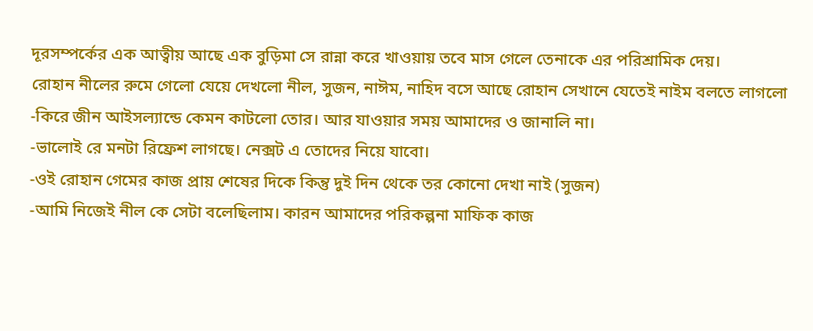দূরসম্পর্কের এক আত্বীয় আছে এক বুড়িমা সে রান্না করে খাওয়ায় তবে মাস গেলে তেনাকে এর পরিশ্রামিক দেয়।
রোহান নীলের রুমে গেলো যেয়ে দেখলো নীল, সুজন, নাঈম, নাহিদ বসে আছে রোহান সেখানে যেতেই নাইম বলতে লাগলো
-কিরে জীন আইসল্যান্ডে কেমন কাটলো তোর। আর যাওয়ার সময় আমাদের ও জানালি না।
-ভালোই রে মনটা রিফ্রেশ লাগছে। নেক্সট এ তোদের নিয়ে যাবো।
-ওই রোহান গেমের কাজ প্রায় শেষের দিকে কিন্তু দুই দিন থেকে তর কোনো দেখা নাই (সুজন)
-আমি নিজেই নীল কে সেটা বলেছিলাম। কারন আমাদের পরিকল্পনা মাফিক কাজ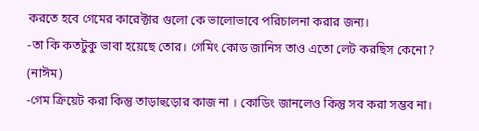করতে হবে গেমের কারেক্টার গুলো কে ভালোভাবে পরিচালনা করার জন্য।
-তা কি কতটুকু ভাবা হয়েছে তোর। গেমিং কোড জানিস তাও এতো লেট করছিস কেনো? (নাঈম)
-গেম ক্রিয়েট করা কিন্তু তাড়াহুড়োর কাজ না । কোডিং জানলেও কিন্তু সব করা সম্ভব না।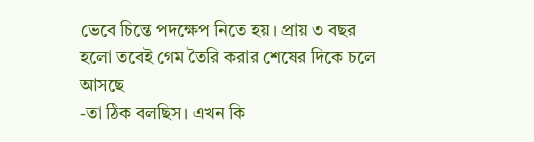ভেবে চিন্তে পদক্ষেপ নিতে হয়। প্রায় ৩ বছর হলো তবেই গেম তৈরি করার শেষের দিকে চলে আসছে
-তা ঠিক বলছিস। এখন কি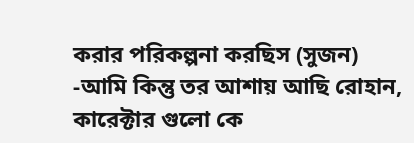করার পরিকল্পনা করছিস (সুজন)
-আমি কিন্তু তর আশায় আছি রোহান, কারেক্টার গুলো কে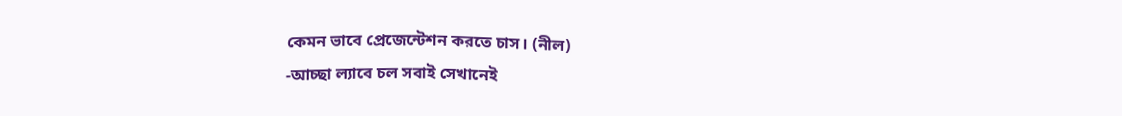কেমন ভাবে প্রেজেন্টেশন করতে চাস। (নীল)
-আচ্ছা ল্যাবে চল সবাই সেখানেই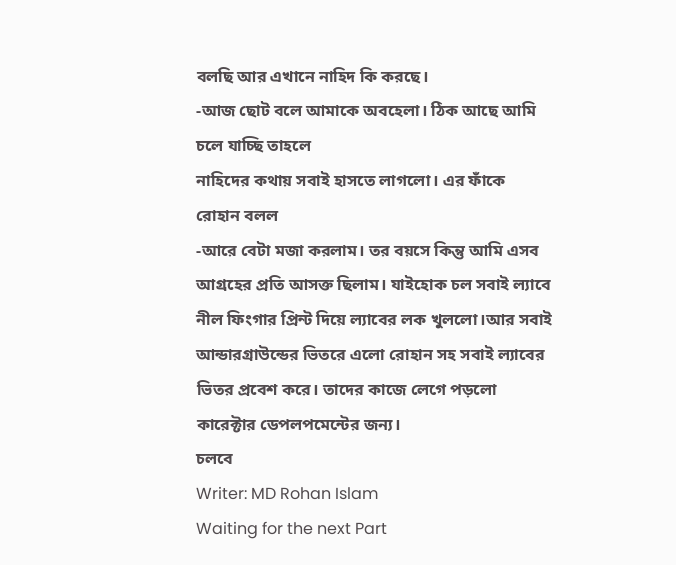বলছি আর এখানে নাহিদ কি করছে।
-আজ ছোট বলে আমাকে অবহেলা। ঠিক আছে আমি চলে যাচ্ছি তাহলে
নাহিদের কথায় সবাই হাসতে লাগলো। এর ফাঁকে রোহান বলল
-আরে বেটা মজা করলাম। তর বয়সে কিন্তু আমি এসব আগ্রহের প্রতি আসক্ত ছিলাম। যাইহোক চল সবাই ল্যাবে
নীল ফিংগার প্রিন্ট দিয়ে ল্যাবের লক খুললো।আর সবাই আন্ডারগ্রাউন্ডের ভিতরে এলো রোহান সহ সবাই ল্যাবের ভিতর প্রবেশ করে। তাদের কাজে লেগে পড়লো কারেক্টার ডেপলপমেন্টের জন্য।
চলবে
Writer: MD Rohan Islam
Waiting for the next Part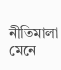নীতিমালা মেনে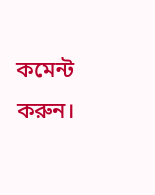কমেন্ট করুন।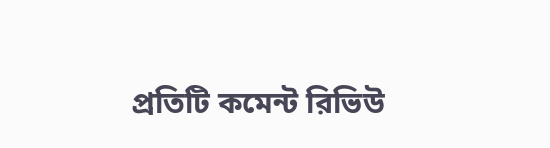প্রতিটি কমেন্ট রিভিউ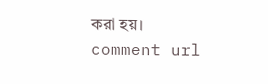করা হয়।
comment url